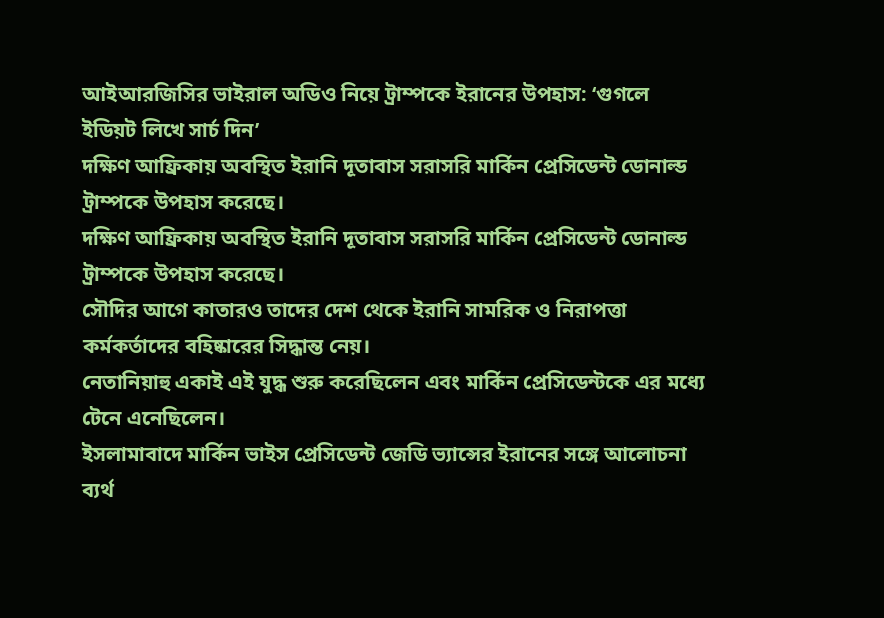আইআরজিসির ভাইরাল অডিও নিয়ে ট্রাম্পকে ইরানের উপহাস: ‘গুগলে ইডিয়ট লিখে সার্চ দিন’
দক্ষিণ আফ্রিকায় অবস্থিত ইরানি দূতাবাস সরাসরি মার্কিন প্রেসিডেন্ট ডোনাল্ড ট্রাম্পকে উপহাস করেছে।
দক্ষিণ আফ্রিকায় অবস্থিত ইরানি দূতাবাস সরাসরি মার্কিন প্রেসিডেন্ট ডোনাল্ড ট্রাম্পকে উপহাস করেছে।
সৌদির আগে কাতারও তাদের দেশ থেকে ইরানি সামরিক ও নিরাপত্তা কর্মকর্তাদের বহিষ্কারের সিদ্ধান্ত নেয়।
নেতানিয়াহু একাই এই যুদ্ধ শুরু করেছিলেন এবং মার্কিন প্রেসিডেন্টকে এর মধ্যে টেনে এনেছিলেন।
ইসলামাবাদে মার্কিন ভাইস প্রেসিডেন্ট জেডি ভ্যান্সের ইরানের সঙ্গে আলোচনা ব্যর্থ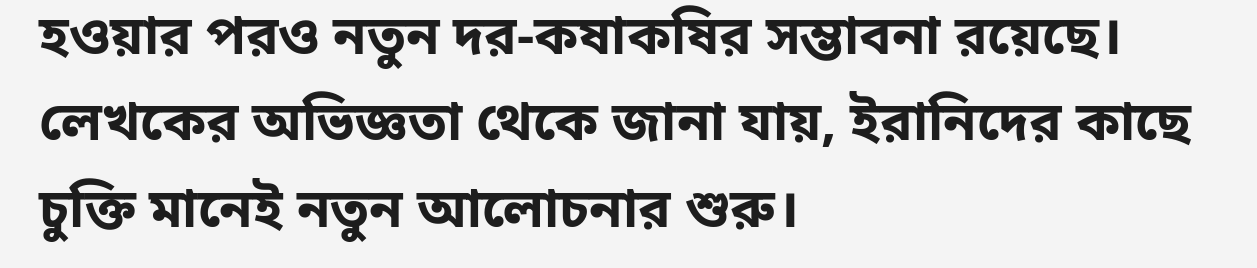হওয়ার পরও নতুন দর-কষাকষির সম্ভাবনা রয়েছে। লেখকের অভিজ্ঞতা থেকে জানা যায়, ইরানিদের কাছে চুক্তি মানেই নতুন আলোচনার শুরু।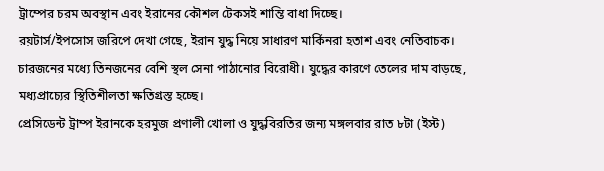ট্রাম্পের চরম অবস্থান এবং ইরানের কৌশল টেকসই শান্তি বাধা দিচ্ছে।
রয়টার্স/ইপসোস জরিপে দেখা গেছে, ইরান যুদ্ধ নিয়ে সাধারণ মার্কিনরা হতাশ এবং নেতিবাচক। চারজনের মধ্যে তিনজনের বেশি স্থল সেনা পাঠানোর বিরোধী। যুদ্ধের কারণে তেলের দাম বাড়ছে, মধ্যপ্রাচ্যের স্থিতিশীলতা ক্ষতিগ্রস্ত হচ্ছে।
প্রেসিডেন্ট ট্রাম্প ইরানকে হরমুজ প্রণালী খোলা ও যুদ্ধবিরতির জন্য মঙ্গলবার রাত ৮টা (ইস্ট)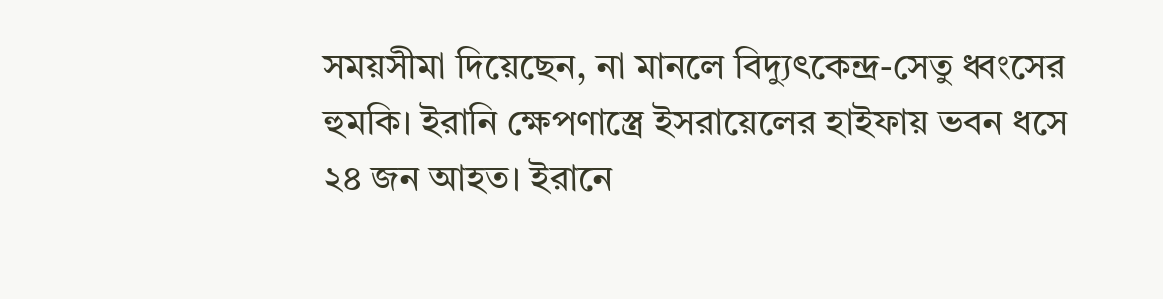সময়সীমা দিয়েছেন, না মানলে বিদ্যুৎকেন্দ্র-সেতু ধ্বংসের হুমকি। ইরানি ক্ষেপণাস্ত্রে ইসরায়েলের হাইফায় ভবন ধসে ২৪ জন আহত। ইরানে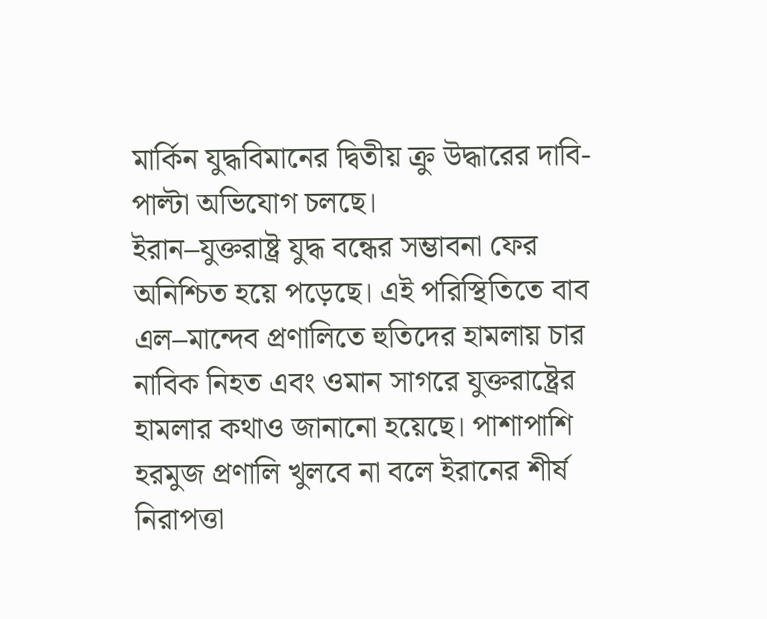মার্কিন যুদ্ধবিমানের দ্বিতীয় ক্রু উদ্ধারের দাবি-পাল্টা অভিযোগ চলছে।
ইরান–যুক্তরাষ্ট্র যুদ্ধ বন্ধের সম্ভাবনা ফের অনিশ্চিত হয়ে পড়েছে। এই পরিস্থিতিতে বাব এল–মান্দেব প্রণালিতে হুতিদের হামলায় চার নাবিক নিহত এবং ওমান সাগরে যুক্তরাষ্ট্রের হামলার কথাও জানানো হয়েছে। পাশাপাশি হরমুজ প্রণালি খুলবে না বলে ইরানের শীর্ষ নিরাপত্তা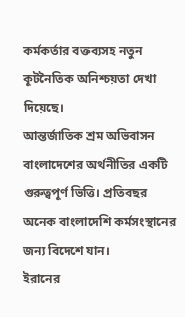কর্মকর্তার বক্তব্যসহ নতুন কূটনৈতিক অনিশ্চয়তা দেখা দিয়েছে।
আন্তর্জাতিক শ্রম অভিবাসন বাংলাদেশের অর্থনীতির একটি গুরুত্বপূর্ণ ভিত্তি। প্রতিবছর অনেক বাংলাদেশি কর্মসংস্থানের জন্য বিদেশে যান।
ইরানের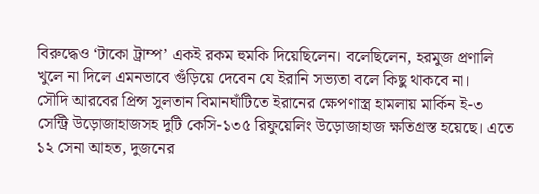বিরুদ্ধেও ‘টাকো ট্রাম্প’ একই রকম হুমকি দিয়েছিলেন। বলেছিলেন, হরমুজ প্রণালি খুলে না দিলে এমনভাবে গুঁড়িয়ে দেবেন যে ইরানি সভ্যতা বলে কিছু থাকবে না।
সৌদি আরবের প্রিন্স সুলতান বিমানঘাঁটিতে ইরানের ক্ষেপণাস্ত্র হামলায় মার্কিন ই-৩ সেন্ট্রি উড়োজাহাজসহ দুটি কেসি-১৩৫ রিফুয়েলিং উড়োজাহাজ ক্ষতিগ্রস্ত হয়েছে। এতে ১২ সেনা আহত, দুজনের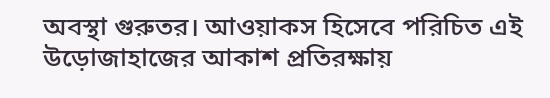অবস্থা গুরুতর। আওয়াকস হিসেবে পরিচিত এই উড়োজাহাজের আকাশ প্রতিরক্ষায়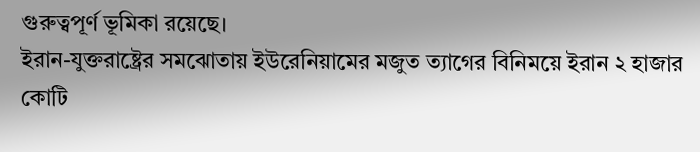গুরুত্বপূর্ণ ভূমিকা রয়েছে।
ইরান-যুক্তরাষ্ট্রের সমঝোতায় ইউরেনিয়ামের মজুত ত্যাগের বিনিময়ে ইরান ২ হাজার কোটি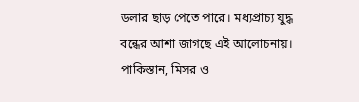ডলার ছাড় পেতে পারে। মধ্যপ্রাচ্য যুদ্ধ বন্ধের আশা জাগছে এই আলোচনায়। পাকিস্তান, মিসর ও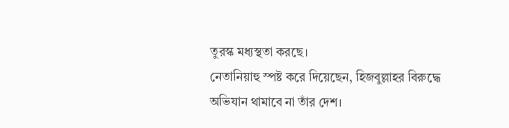তুরস্ক মধ্যস্থতা করছে।
নেতানিয়াহু স্পষ্ট করে দিয়েছেন, হিজবুল্লাহর বিরুদ্ধে অভিযান থামাবে না তাঁর দেশ।